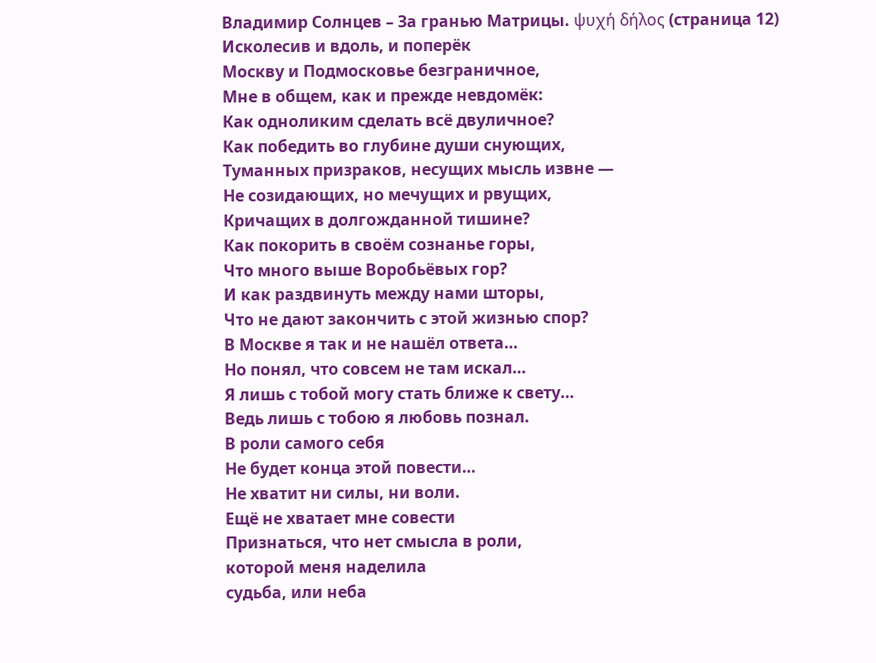Владимир Солнцев – За гранью Матрицы. ψυχή δήλος (страница 12)
Исколесив и вдоль, и поперёк
Москву и Подмосковье безграничное,
Мне в общем, как и прежде невдомёк:
Как одноликим сделать всё двуличное?
Как победить во глубине души снующих,
Туманных призраков, несущих мысль извне —
Не созидающих, но мечущих и рвущих,
Кричащих в долгожданной тишине?
Как покорить в своём сознанье горы,
Что много выше Воробьёвых гор?
И как раздвинуть между нами шторы,
Что не дают закончить с этой жизнью спор?
В Москве я так и не нашёл ответа…
Но понял, что совсем не там искал…
Я лишь с тобой могу стать ближе к свету…
Ведь лишь с тобою я любовь познал.
В роли самого себя
Не будет конца этой повести…
Не хватит ни силы, ни воли.
Ещё не хватает мне совести
Признаться, что нет смысла в роли,
которой меня наделила
судьба, или неба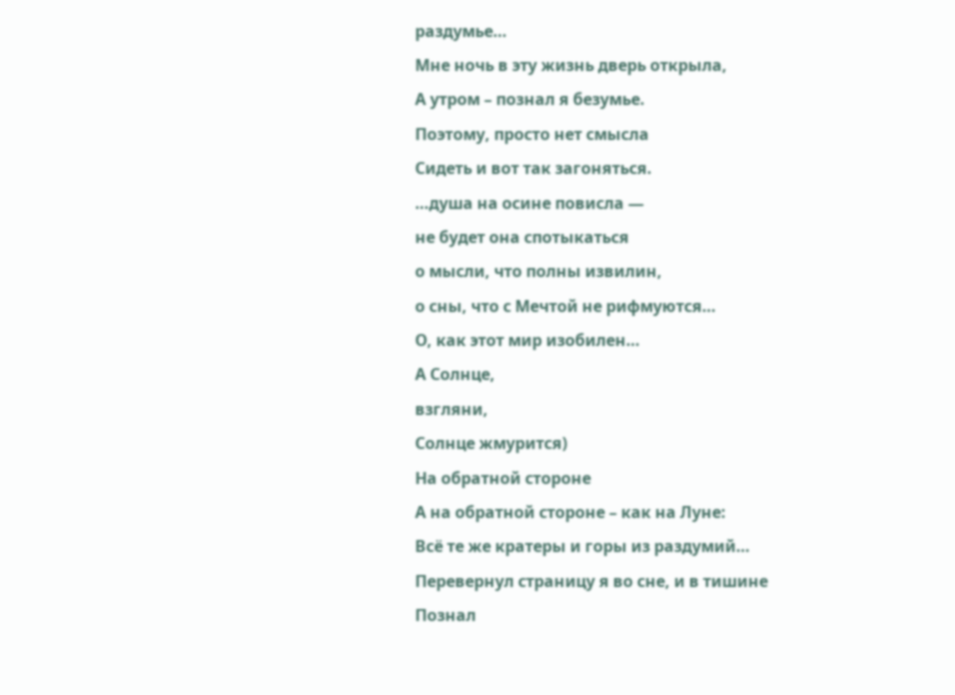раздумье…
Мне ночь в эту жизнь дверь открыла,
А утром – познал я безумье.
Поэтому, просто нет смысла
Сидеть и вот так загоняться.
…душа на осине повисла —
не будет она спотыкаться
о мысли, что полны извилин,
о сны, что с Мечтой не рифмуются…
О, как этот мир изобилен…
А Солнце,
взгляни,
Солнце жмурится)
На обратной стороне
А на обратной стороне – как на Луне:
Всё те же кратеры и горы из раздумий…
Перевернул страницу я во сне, и в тишине
Познал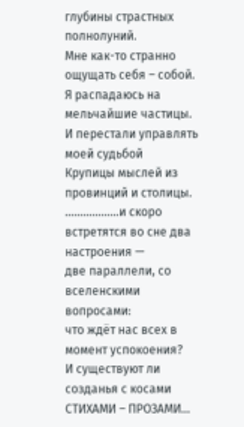глубины страстных полнолуний.
Мне как-то странно ощущать себя – собой.
Я распадаюсь на мельчайшие частицы.
И перестали управлять моей судьбой
Крупицы мыслей из провинций и столицы.
………………и скоро встретятся во сне два настроения —
две параллели, со вселенскими вопросами:
что ждёт нас всех в момент успокоения?
И существуют ли созданья с косами
СТИХАМИ – ПРОЗАМИ…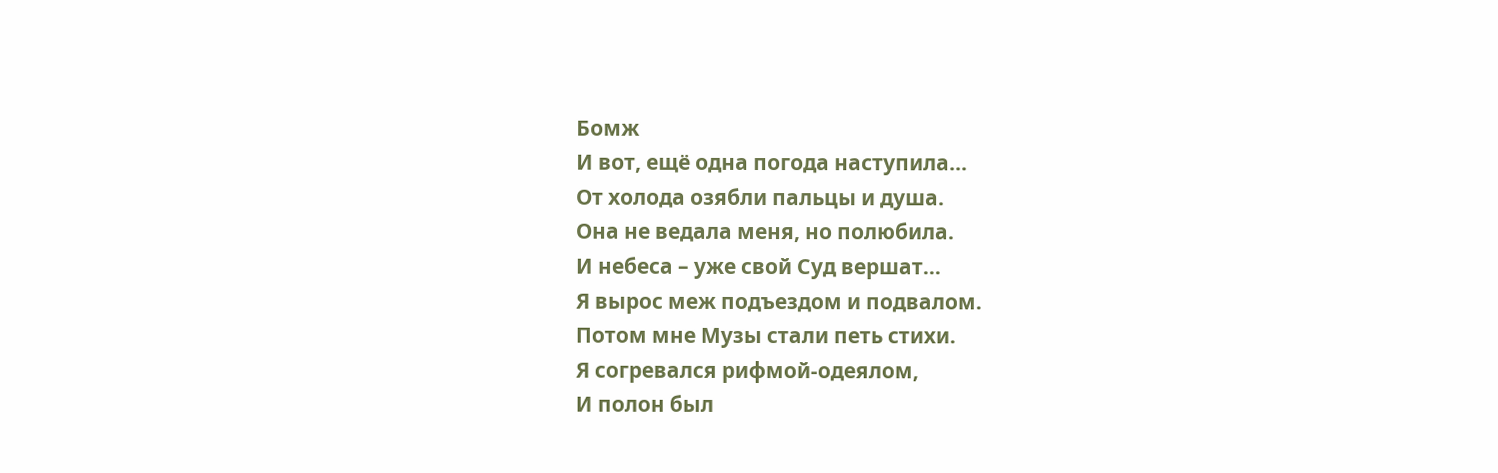Бомж
И вот, ещё одна погода наступила…
От холода озябли пальцы и душа.
Она не ведала меня, но полюбила.
И небеса – уже свой Суд вершат…
Я вырос меж подъездом и подвалом.
Потом мне Музы стали петь стихи.
Я согревался рифмой-одеялом,
И полон был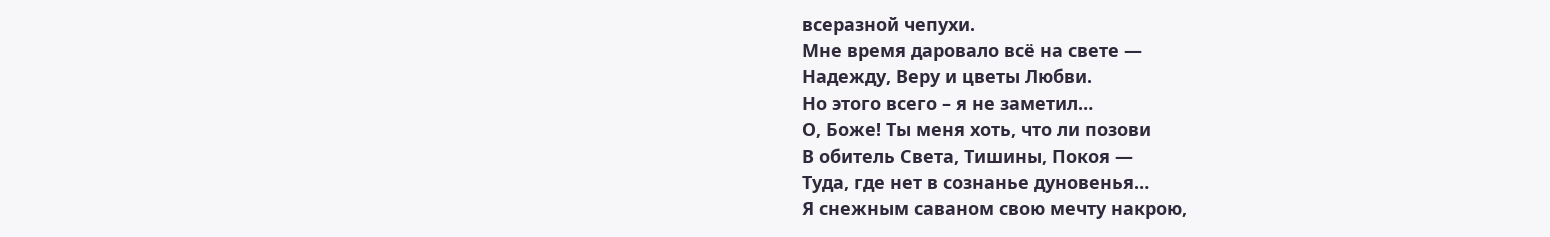всеразной чепухи.
Мне время даровало всё на свете —
Надежду, Веру и цветы Любви.
Но этого всего – я не заметил…
О, Боже! Ты меня хоть, что ли позови
В обитель Света, Тишины, Покоя —
Туда, где нет в сознанье дуновенья…
Я снежным саваном свою мечту накрою,